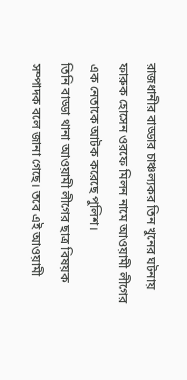রাজধানীর বাড্ডার চাঞ্চল্যকর তিন খুনের ঘটনায় ফারুক হোসেন ওরফে মিলন নামে আওয়ামী লীগের এক নেতাকে আটক করেছে পুলিশ।
তিনি বাড্ডা থানা আওয়ামী লীগের ছাত্র বিষয়ক সম্পাদক বলে জানা গেছে। তবে এই আওয়ামী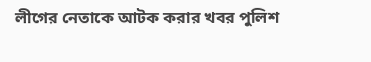লীগের নেতাকে আটক করার খবর পুলিশ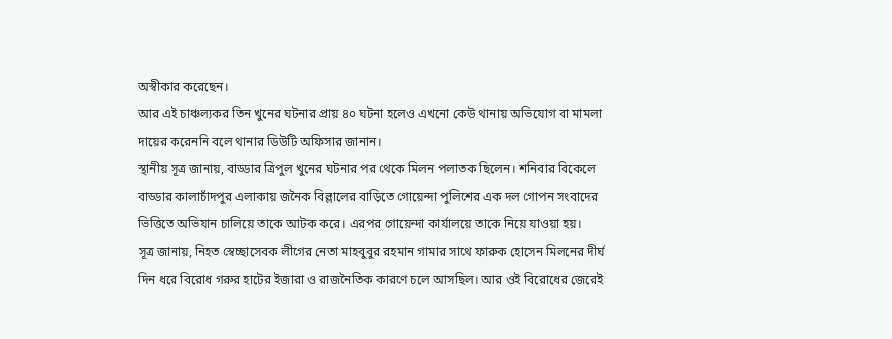অস্বীকার করেছেন।
আর এই চাঞ্চল্যকর তিন খুনের ঘটনার প্রায় ৪০ ঘটনা হলেও এখনো কেউ থানায় অভিযোগ বা মামলা দায়ের করেননি বলে থানার ডিউটি অফিসার জানান।
স্থানীয় সূত্র জানায়, বাড্ডার ত্রিপুল খুনের ঘটনার পর থেকে মিলন পলাতক ছিলেন। শনিবার বিকেলে বাড্ডার কালাচাঁদপুর এলাকায় জনৈক বিল্লালের বাড়িতে গোয়েন্দা পুলিশের এক দল গোপন সংবাদের ভিত্তিতে অভিযান চালিয়ে তাকে আটক করে। এরপর গোয়েন্দা কার্যালয়ে তাকে নিয়ে যাওয়া হয়।
সূত্র জানায়, নিহত স্বেচ্ছাসেবক লীগের নেতা মাহবুবুর রহমান গামার সাথে ফারুক হোসেন মিলনের দীর্ঘ দিন ধরে বিরোধ গরুর হাটের ইজারা ও রাজনৈতিক কারণে চলে আসছিল। আর ওই বিরোধের জেরেই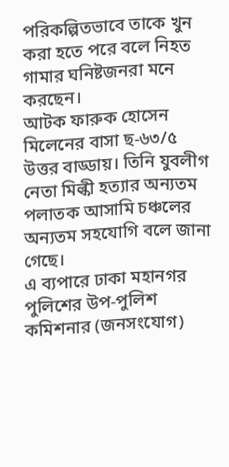পরিকল্পিতভাবে তাকে খুন করা হতে পরে বলে নিহত গামার ঘনিষ্টজনরা মনে করছেন।
আটক ফারুক হোসেন মিলেনের বাসা ছ-৬৩/৫ উত্তর বাড্ডায়। তিনি যুবলীগ নেতা মিল্কী হত্যার অন্যতম পলাতক আসামি চঞ্চলের অন্যতম সহযোগি বলে জানা গেছে।
এ ব্যপারে ঢাকা মহানগর পুলিশের উপ-পুলিশ কমিশনার (জনসংযোগ)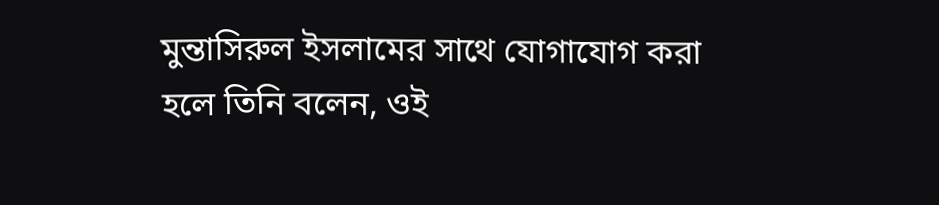মুন্তাসিরুল ইসলামের সাথে যোগাযোগ করা হলে তিনি বলেন, ওই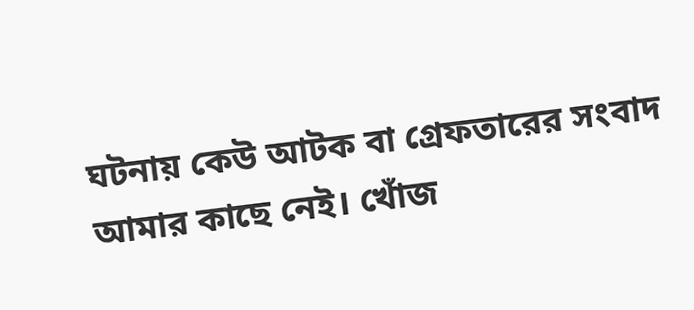ঘটনায় কেউ আটক বা গ্রেফতারের সংবাদ আমার কাছে নেই। খোঁজ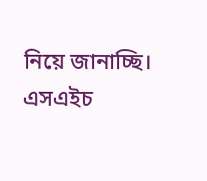নিয়ে জানাচ্ছি।
এসএইচ